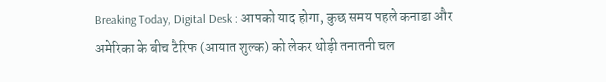Breaking Today, Digital Desk : आपको याद होगा, कुछ समय पहले कनाडा और अमेरिका के बीच टैरिफ (आयात शुल्क) को लेकर थोड़ी तनातनी चल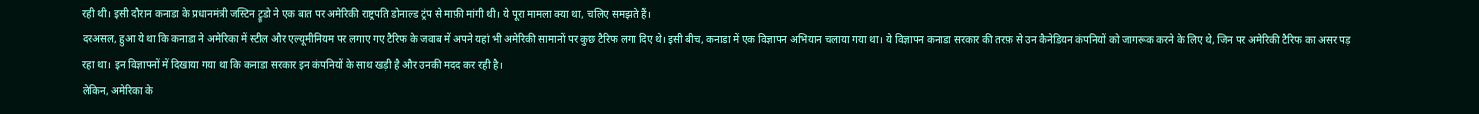रही थी। इसी दौरान कनाडा के प्रधानमंत्री जस्टिन ट्रूडो ने एक बात पर अमेरिकी राष्ट्रपति डोनाल्ड ट्रंप से माफ़ी मांगी थी। ये पूरा मामला क्या था, चलिए समझते हैं।
दरअसल, हुआ ये था कि कनाडा ने अमेरिका में स्टील और एल्यूमीनियम पर लगाए गए टैरिफ के जवाब में अपने यहां भी अमेरिकी सामानों पर कुछ टैरिफ लगा दिए थे। इसी बीच, कनाडा में एक विज्ञापन अभियान चलाया गया था। ये विज्ञापन कनाडा सरकार की तरफ़ से उन कैनेडियन कंपनियों को जागरूक करने के लिए थे, जिन पर अमेरिकी टैरिफ का असर पड़ रहा था। इन विज्ञापनों में दिखाया गया था कि कनाडा सरकार इन कंपनियों के साथ खड़ी है और उनकी मदद कर रही है।
लेकिन, अमेरिका के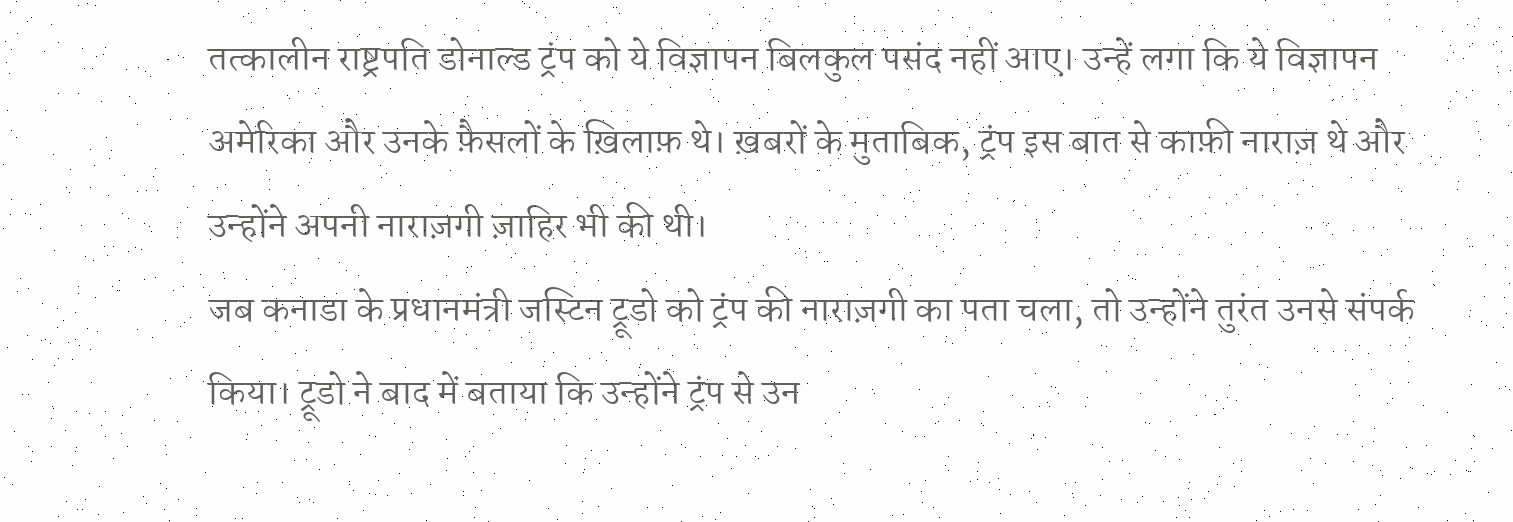तत्कालीन राष्ट्रपति डोनाल्ड ट्रंप को ये विज्ञापन बिलकुल पसंद नहीं आए। उन्हें लगा कि ये विज्ञापन अमेरिका और उनके फ़ैसलों के ख़िलाफ़ थे। ख़बरों के मुताबिक, ट्रंप इस बात से काफ़ी नाराज़ थे और उन्होंने अपनी नाराज़गी ज़ाहिर भी की थी।
जब कनाडा के प्रधानमंत्री जस्टिन ट्रूडो को ट्रंप की नाराज़गी का पता चला, तो उन्होंने तुरंत उनसे संपर्क किया। ट्रूडो ने बाद में बताया कि उन्होंने ट्रंप से उन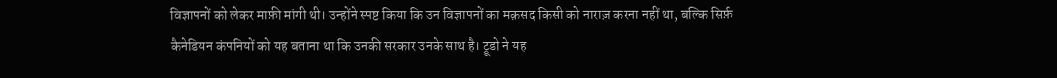विज्ञापनों को लेकर माफ़ी मांगी थी। उन्होंने स्पष्ट किया कि उन विज्ञापनों का मक़सद किसी को नाराज़ करना नहीं था, बल्कि सिर्फ़ कैनेडियन कंपनियों को यह बताना था कि उनकी सरकार उनके साथ है। ट्रूडो ने यह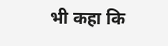भी कहा कि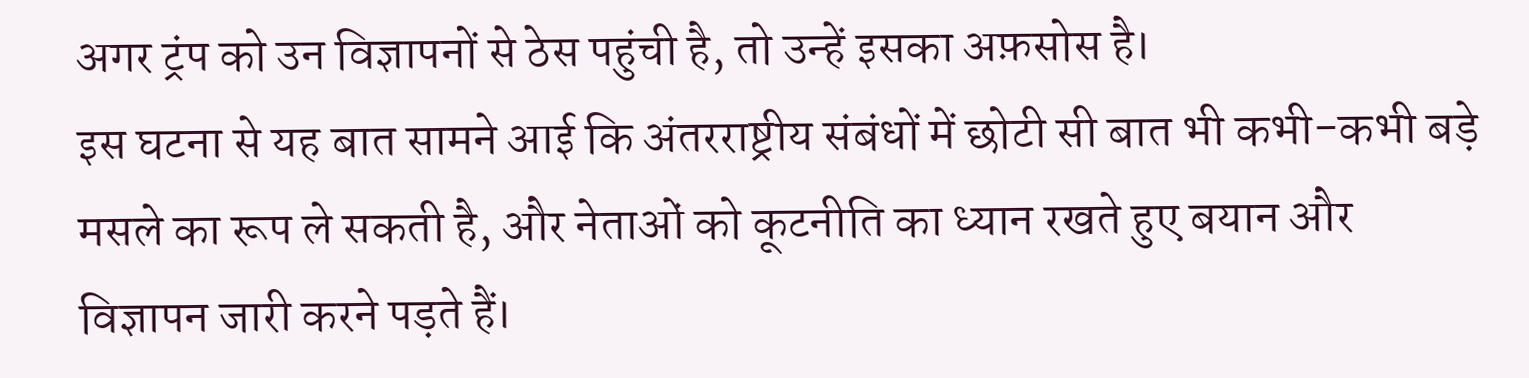अगर ट्रंप को उन विज्ञापनों से ठेस पहुंची है, तो उन्हें इसका अफ़सोस है।
इस घटना से यह बात सामने आई कि अंतरराष्ट्रीय संबंधों में छोटी सी बात भी कभी-कभी बड़े मसले का रूप ले सकती है, और नेताओं को कूटनीति का ध्यान रखते हुए बयान और विज्ञापन जारी करने पड़ते हैं।